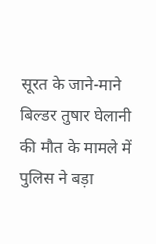सूरत के जाने-माने बिल्डर तुषार घेलानी की मौत के मामले में पुलिस ने बड़ा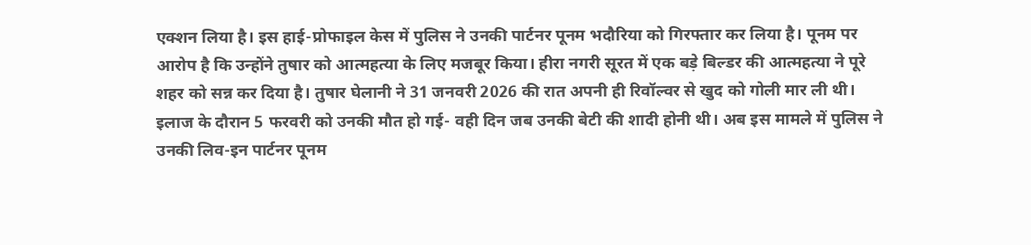एक्शन लिया है। इस हाई-प्रोफाइल केस में पुलिस ने उनकी पार्टनर पूनम भदौरिया को गिरफ्तार कर लिया है। पूनम पर आरोप है कि उन्होंने तुषार को आत्महत्या के लिए मजबूर किया। हीरा नगरी सूरत में एक बड़े बिल्डर की आत्महत्या ने पूरे शहर को सन्न कर दिया है। तुषार घेलानी ने 31 जनवरी 2026 की रात अपनी ही रिवॉल्वर से खुद को गोली मार ली थी। इलाज के दौरान 5 फरवरी को उनकी मौत हो गई- वही दिन जब उनकी बेटी की शादी होनी थी। अब इस मामले में पुलिस ने उनकी लिव-इन पार्टनर पूनम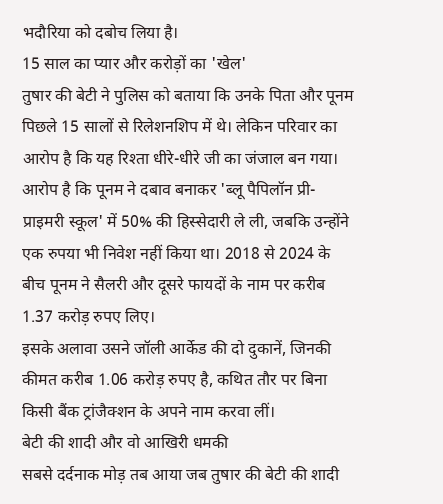भदौरिया को दबोच लिया है।
15 साल का प्यार और करोड़ों का 'खेल'
तुषार की बेटी ने पुलिस को बताया कि उनके पिता और पूनम पिछले 15 सालों से रिलेशनशिप में थे। लेकिन परिवार का आरोप है कि यह रिश्ता धीरे-धीरे जी का जंजाल बन गया।
आरोप है कि पूनम ने दबाव बनाकर 'ब्लू पैपिलॉन प्री-प्राइमरी स्कूल' में 50% की हिस्सेदारी ले ली, जबकि उन्होंने एक रुपया भी निवेश नहीं किया था। 2018 से 2024 के बीच पूनम ने सैलरी और दूसरे फायदों के नाम पर करीब 1.37 करोड़ रुपए लिए।
इसके अलावा उसने जॉली आर्केड की दो दुकानें, जिनकी कीमत करीब 1.06 करोड़ रुपए है, कथित तौर पर बिना किसी बैंक ट्रांजैक्शन के अपने नाम करवा लीं।
बेटी की शादी और वो आखिरी धमकी
सबसे दर्दनाक मोड़ तब आया जब तुषार की बेटी की शादी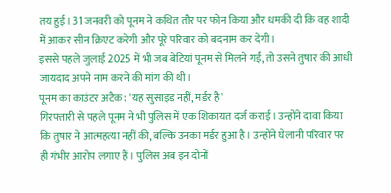तय हुई। 31 जनवरी को पूनम ने कथित तौर पर फोन किया और धमकी दी कि वह शादी में आकर सीन क्रिएट करेगी और पूरे परिवार को बदनाम कर देगी।
इससे पहले जुलाई 2025 में भी जब बेटियां पूनम से मिलने गईं, तो उसने तुषार की आधी जायदाद अपने नाम करने की मांग की थी।
पूनम का काउंटर अटैक: 'यह सुसाइड नहीं, मर्डर है'
गिरफ्तारी से पहले पूनम ने भी पुलिस में एक शिकायत दर्ज कराई। उन्होंने दावा किया कि तुषार ने आत्महत्या नहीं की, बल्कि उनका मर्डर हुआ है। उन्होंने घेलानी परिवार पर ही गंभीर आरोप लगाए हैं। पुलिस अब इन दोनों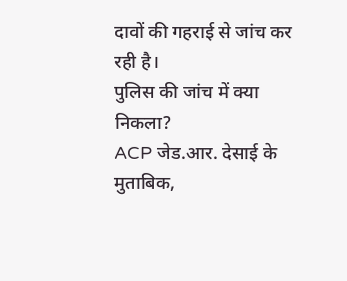दावों की गहराई से जांच कर रही है।
पुलिस की जांच में क्या निकला?
ACP जेड.आर. देसाई के मुताबिक,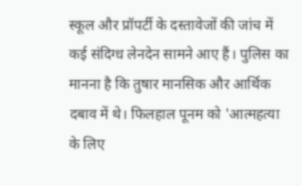स्कूल और प्रॉपर्टी के दस्तावेजों की जांच में कई संदिग्ध लेनदेन सामने आए हैं। पुलिस का मानना है कि तुषार मानसिक और आर्थिक दबाव में थे। फिलहाल पूनम को 'आत्महत्या के लिए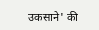उकसाने' की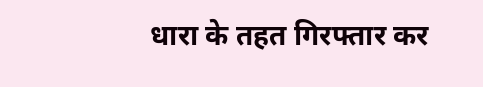धारा के तहत गिरफ्तार कर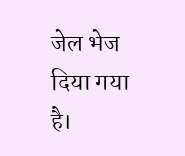जेल भेज दिया गया है।